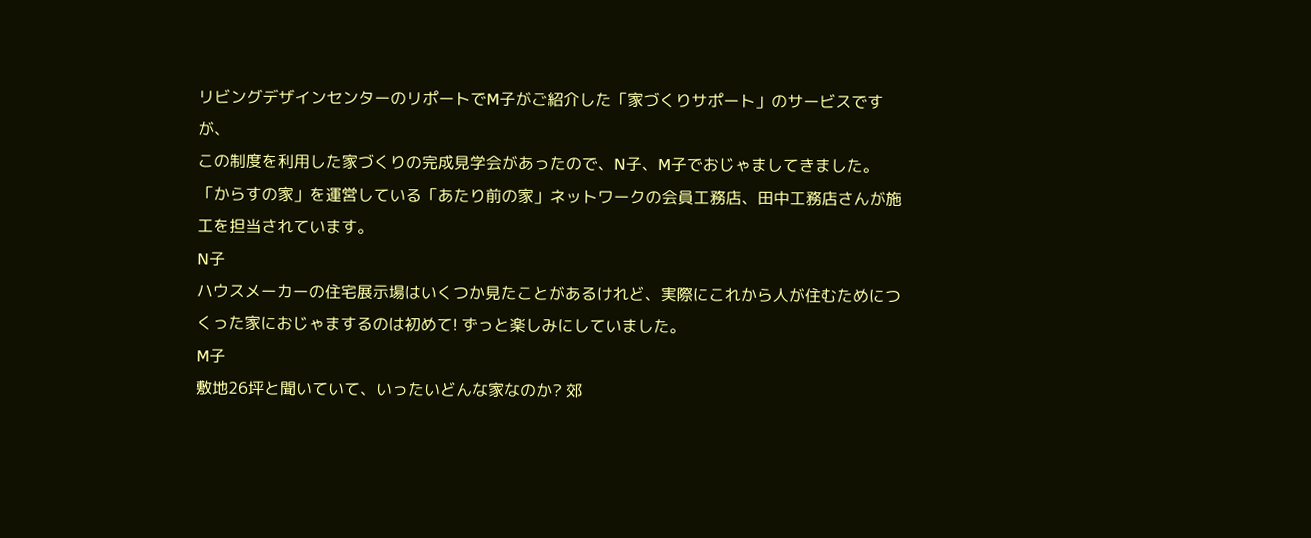リビングデザインセンターのリポートでM子がご紹介した「家づくりサポート」のサービスですが、
この制度を利用した家づくりの完成見学会があったので、N子、M子でおじゃましてきました。
「からすの家」を運営している「あたり前の家」ネットワークの会員工務店、田中工務店さんが施工を担当されています。
N子
ハウスメーカーの住宅展示場はいくつか見たことがあるけれど、実際にこれから人が住むためにつくった家におじゃまするのは初めて! ずっと楽しみにしていました。
M子
敷地26坪と聞いていて、いったいどんな家なのか? 郊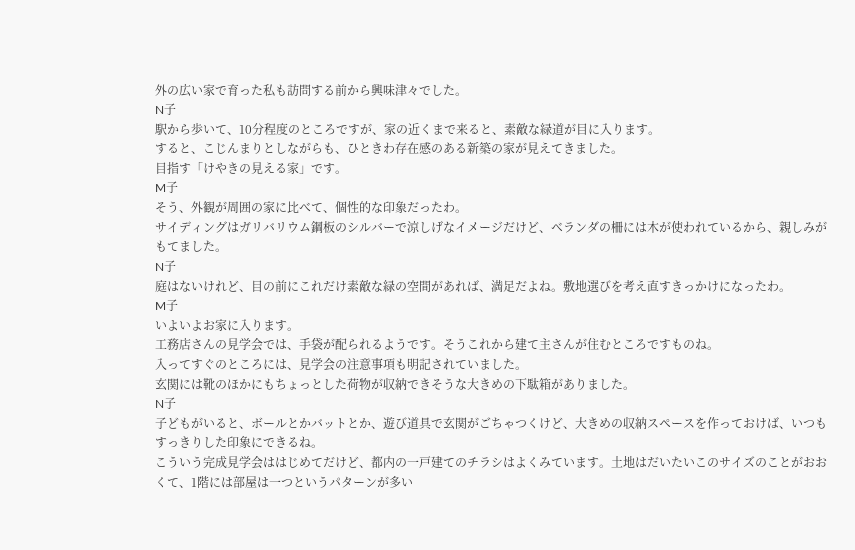外の広い家で育った私も訪問する前から興味津々でした。
N子
駅から歩いて、10分程度のところですが、家の近くまで来ると、素敵な緑道が目に入ります。
すると、こじんまりとしながらも、ひときわ存在感のある新築の家が見えてきました。
目指す「けやきの見える家」です。
M子
そう、外観が周囲の家に比べて、個性的な印象だったわ。
サイディングはガリバリウム鋼板のシルバーで涼しげなイメージだけど、ベランダの柵には木が使われているから、親しみがもてました。
N子
庭はないけれど、目の前にこれだけ素敵な緑の空間があれば、満足だよね。敷地選びを考え直すきっかけになったわ。
M子
いよいよお家に入ります。
工務店さんの見学会では、手袋が配られるようです。そうこれから建て主さんが住むところですものね。
入ってすぐのところには、見学会の注意事項も明記されていました。
玄関には靴のほかにもちょっとした荷物が収納できそうな大きめの下駄箱がありました。
N子
子どもがいると、ボールとかバットとか、遊び道具で玄関がごちゃつくけど、大きめの収納スペースを作っておけば、いつもすっきりした印象にできるね。
こういう完成見学会ははじめてだけど、都内の一戸建てのチラシはよくみています。土地はだいたいこのサイズのことがおおくて、1階には部屋は一つというパターンが多い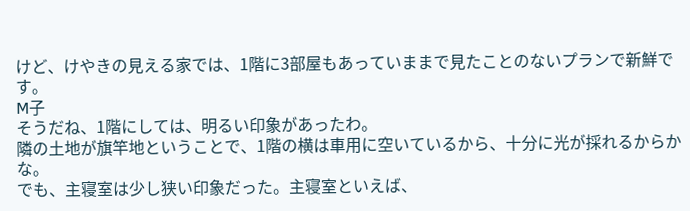けど、けやきの見える家では、1階に3部屋もあっていままで見たことのないプランで新鮮です。
M子
そうだね、1階にしては、明るい印象があったわ。
隣の土地が旗竿地ということで、1階の横は車用に空いているから、十分に光が採れるからかな。
でも、主寝室は少し狭い印象だった。主寝室といえば、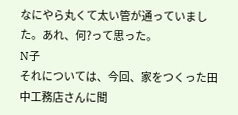なにやら丸くて太い管が通っていました。あれ、何?って思った。
N子
それについては、今回、家をつくった田中工務店さんに聞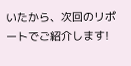いたから、次回のリポートでご紹介します!